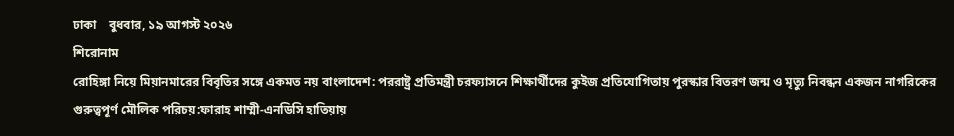ঢাকা    বুধবার, ১৯ আগস্ট ২০২৬
শিরোনাম
রোহিঙ্গা নিয়ে মিয়ানমারের বিবৃতির সঙ্গে একমত নয় বাংলাদেশ: পররাষ্ট্র প্রতিমন্ত্রী চরফ্যাসনে শিক্ষার্থীদের কুইজ প্রতিযোগিতায় পুরস্কার বিতরণ জন্ম ও মৃত্যু নিবন্ধন একজন নাগরিকের গুরুত্বপূর্ণ মৌলিক পরিচয়:ফারাহ শাম্মী-এনডিসি হাতিয়ায়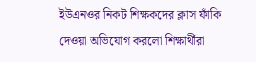ইউএনওর নিকট শিক্ষকদের ক্লাস ফাঁকি দেওয়া অভিযোগ করলো শিক্ষার্থীরা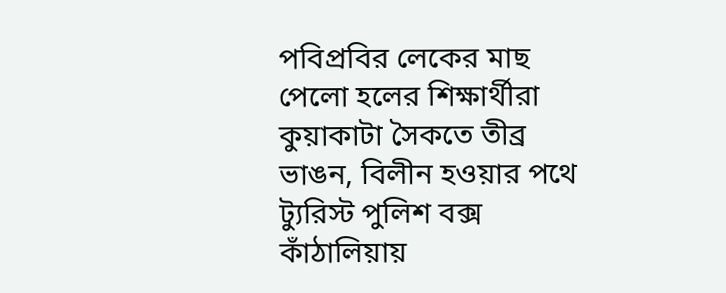পবিপ্রবির লেকের মাছ পেলো হলের শিক্ষার্থীরা কুয়াকাটা সৈকতে তীব্র ভাঙন, বিলীন হওয়ার পথে ট্যুরিস্ট পুলিশ বক্স কাঁঠালিয়ায়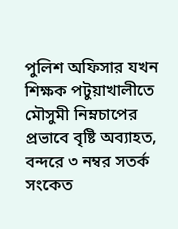পুলিশ অফিসার যখন শিক্ষক পটুয়াখালীতে মৌসুমী নিম্নচাপের প্রভাবে বৃষ্টি অব্যাহত, বন্দরে ৩ নম্বর সতর্ক সংকেত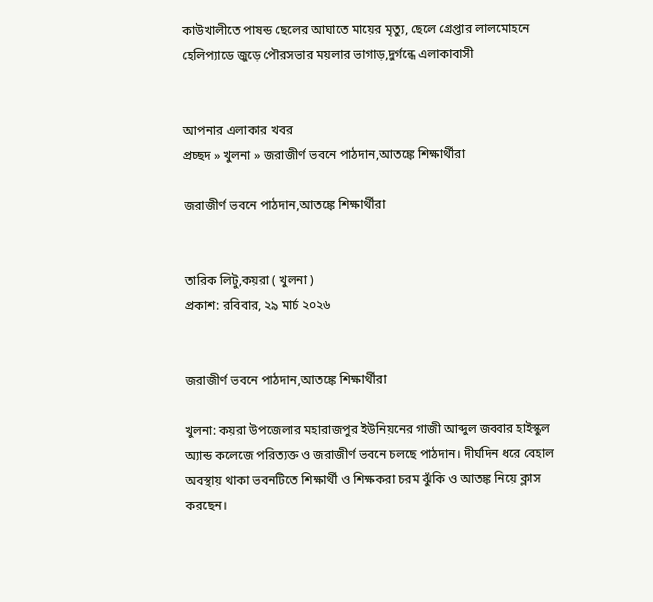কাউখালীতে পাষন্ড ছেলের আঘাতে মায়ের মৃত্যু, ছেলে গ্রেপ্তার লালমোহনে হেলিপ্যাডে জুড়ে পৌরসভার ময়লার ভাগাড়,দুর্গন্ধে এলাকাবাসী


আপনার এলাকার খবর
প্রচ্ছদ » খুলনা » জরাজীর্ণ ভবনে পাঠদান,আতঙ্কে শিক্ষার্থীরা

জরাজীর্ণ ভবনে পাঠদান,আতঙ্কে শিক্ষার্থীরা


তারিক লিটু,কয়রা ( খুলনা )
প্রকাশ: রবিবার, ২৯ মার্চ ২০২৬


জরাজীর্ণ ভবনে পাঠদান,আতঙ্কে শিক্ষার্থীরা

খুলনা: কয়রা উপজেলার মহারাজপুর ইউনিয়নের গাজী আব্দুল জব্বার হাইস্কুল অ্যান্ড কলেজে পরিত্যক্ত ও জরাজীর্ণ ভবনে চলছে পাঠদান। দীর্ঘদিন ধরে বেহাল অবস্থায় থাকা ভবনটিতে শিক্ষার্থী ও শিক্ষকরা চরম ঝুঁকি ও আতঙ্ক নিয়ে ক্লাস করছেন।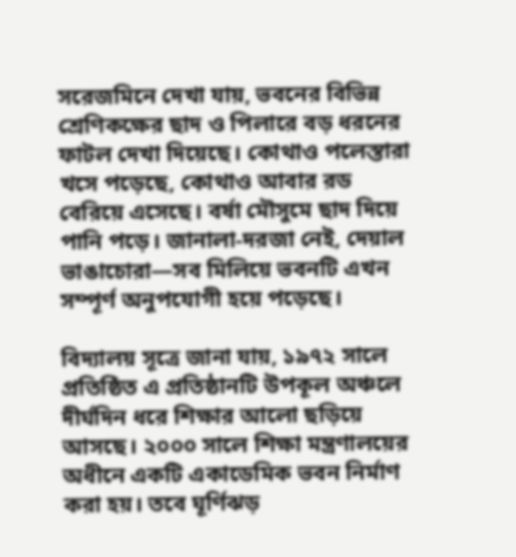সরেজমিনে দেখা যায়, ভবনের বিভিন্ন শ্রেণিকক্ষের ছাদ ও পিলারে বড় ধরনের ফাটল দেখা দিয়েছে। কোথাও পলেস্তারা খসে পড়েছে, কোথাও আবার রড বেরিয়ে এসেছে। বর্ষা মৌসুমে ছাদ দিয়ে পানি পড়ে। জানালা-দরজা নেই, দেয়াল ভাঙাচোরা—সব মিলিয়ে ভবনটি এখন সম্পূর্ণ অনুপযোগী হয়ে পড়েছে।

বিদ্যালয় সূত্রে জানা যায়, ১৯৭২ সালে প্রতিষ্ঠিত এ প্রতিষ্ঠানটি উপকূল অঞ্চলে দীর্ঘদিন ধরে শিক্ষার আলো ছড়িয়ে আসছে। ২০০০ সালে শিক্ষা মন্ত্রণালয়ের অধীনে একটি একাডেমিক ভবন নির্মাণ করা হয়। তবে ঘূর্ণিঝড়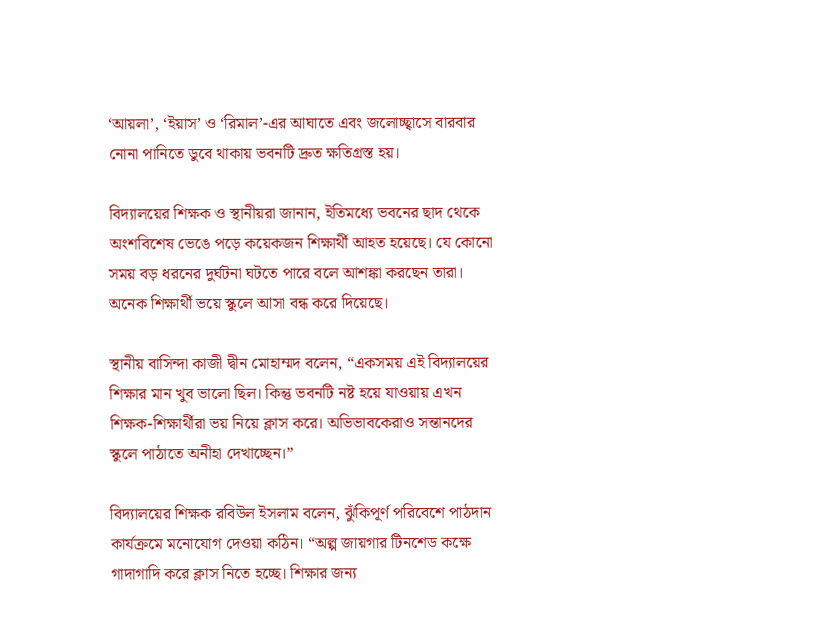‘আয়লা’, ‘ইয়াস’ ও ‘রিমাল’-এর আঘাতে এবং জলোচ্ছ্বাসে বারবার নোনা পানিতে ডুবে থাকায় ভবনটি দ্রুত ক্ষতিগ্রস্ত হয়।

বিদ্যালয়ের শিক্ষক ও স্থানীয়রা জানান, ইতিমধ্যে ভবনের ছাদ থেকে অংশবিশেষ ভেঙে পড়ে কয়েকজন শিক্ষার্থী আহত হয়েছে। যে কোনো সময় বড় ধরনের দুর্ঘটনা ঘটতে পারে বলে আশঙ্কা করছেন তারা। অনেক শিক্ষার্থী ভয়ে স্কুলে আসা বন্ধ করে দিয়েছে।

স্থানীয় বাসিন্দা কাজী দ্বীন মোহাম্মদ বলেন, “একসময় এই বিদ্যালয়ের শিক্ষার মান খুব ভালো ছিল। কিন্তু ভবনটি নষ্ট হয়ে যাওয়ায় এখন শিক্ষক-শিক্ষার্থীরা ভয় নিয়ে ক্লাস করে। অভিভাবকেরাও সন্তানদের স্কুলে পাঠাতে অনীহা দেখাচ্ছেন।”

বিদ্যালয়ের শিক্ষক রবিউল ইসলাম বলেন, ঝুঁকিপূর্ণ পরিবেশে পাঠদান কার্যক্রমে মনোযোগ দেওয়া কঠিন। “অল্প জায়গার টিনশেড কক্ষে গাদাগাদি করে ক্লাস নিতে হচ্ছে। শিক্ষার জন্য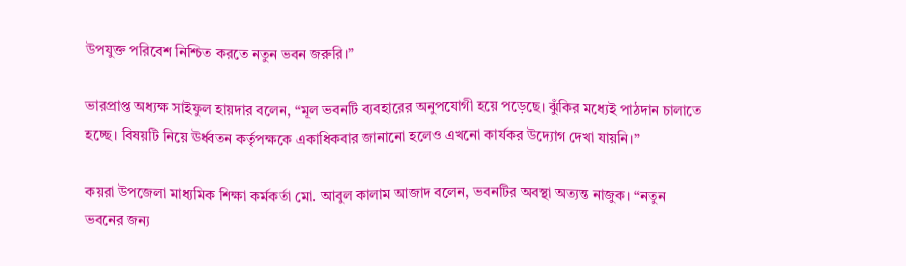উপযুক্ত পরিবেশ নিশ্চিত করতে নতুন ভবন জরুরি।”

ভারপ্রাপ্ত অধ্যক্ষ সাইফুল হায়দার বলেন, “মূল ভবনটি ব্যবহারের অনুপযোগী হয়ে পড়েছে। ঝুঁকির মধ্যেই পাঠদান চালাতে হচ্ছে। বিষয়টি নিয়ে ঊর্ধ্বতন কর্তৃপক্ষকে একাধিকবার জানানো হলেও এখনো কার্যকর উদ্যোগ দেখা যায়নি।”

কয়রা উপজেলা মাধ্যমিক শিক্ষা কর্মকর্তা মো. আবুল কালাম আজাদ বলেন, ভবনটির অবস্থা অত্যন্ত নাজুক। “নতুন ভবনের জন্য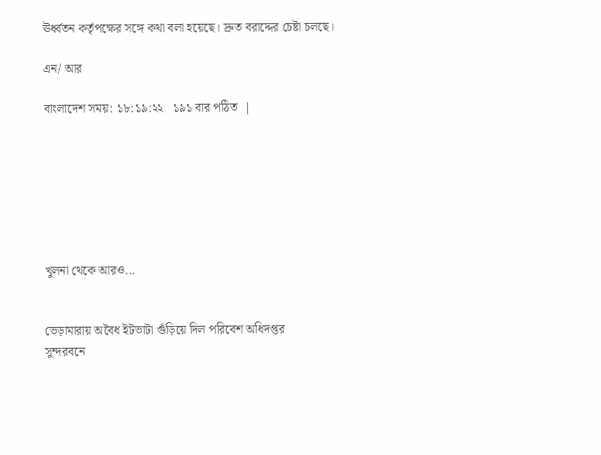ঊর্ধ্বতন কর্তৃপক্ষের সঙ্গে কথা বলা হয়েছে। দ্রুত বরাদ্দের চেষ্টা চলছে।

এন/ আর

বাংলাদেশ সময়: ১৮:১৯:২২   ১৯১ বার পঠিত  |







খুলনা থেকে আরও...


ভেড়ামারায় অবৈধ ইটভাটা গুঁড়িয়ে দিল পরিবেশ অধিদপ্তর
সুন্দরবনে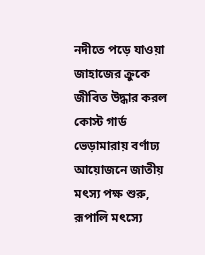নদীতে পড়ে যাওয়া জাহাজের ক্রুকে জীবিত উদ্ধার করল কোস্ট গার্ড
ভেড়ামারায় বর্ণাঢ্য আয়োজনে জাতীয় মৎস্য পক্ষ শুরু, রূপালি মৎস্যে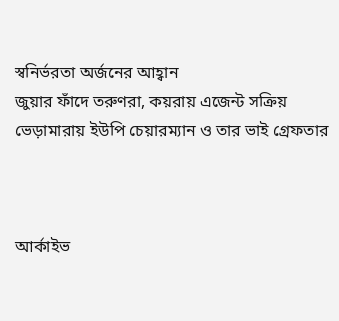স্বনির্ভরতা অর্জনের আহ্বান
জুয়ার ফাঁদে তরুণরা, কয়রায় এজেন্ট সক্রিয়
ভেড়ামারায় ইউপি চেয়ারম্যান ও তার ভাই গ্রেফতার



আর্কাইভ